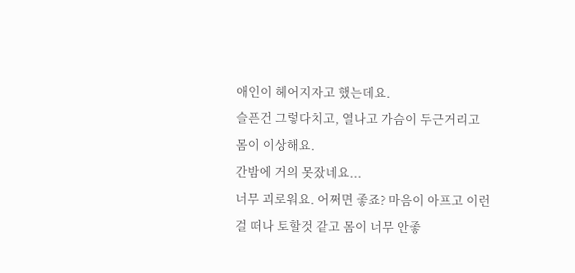애인이 헤어지자고 했는데요.
슬픈건 그렇다치고, 열나고 가슴이 두근거리고 몸이 이상해요.
간밤에 거의 못잤네요...
너무 괴로워요. 어쩌면 좋죠? 마음이 아프고 이런걸 떠나 토할것 같고 몸이 너무 안좋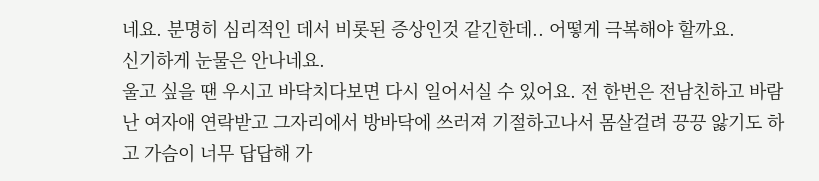네요. 분명히 심리적인 데서 비롯된 증상인것 같긴한데.. 어떻게 극복해야 할까요.
신기하게 눈물은 안나네요.
울고 싶을 땐 우시고 바닥치다보면 다시 일어서실 수 있어요. 전 한번은 전남친하고 바람난 여자애 연락받고 그자리에서 방바닥에 쓰러져 기절하고나서 몸살걸려 끙끙 앓기도 하고 가슴이 너무 답답해 가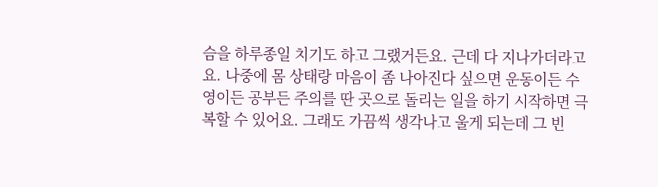슴을 하루종일 치기도 하고 그랬거든요. 근데 다 지나가더라고요. 나중에 몸 상태랑 마음이 좀 나아진다 싶으면 운동이든 수영이든 공부든 주의를 딴 곳으로 돌리는 일을 하기 시작하면 극복할 수 있어요. 그래도 가끔씩 생각나고 울게 되는데 그 빈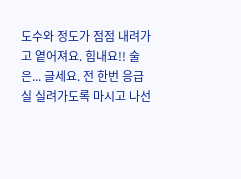도수와 정도가 점점 내려가고 옅어져요. 힘내요!! 술은... 글세요. 전 한번 응급실 실려가도록 마시고 나선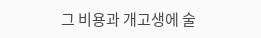그 비용과 개고생에 술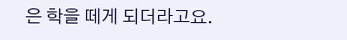은 학을 떼게 되더라고요.